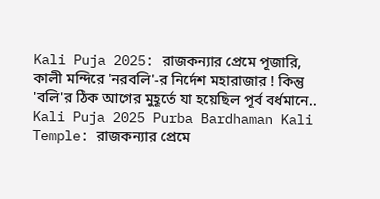Kali Puja 2025: রাজকন্যার প্রেমে পূজারি, কালী মন্দিরে 'নরবলি'-র নির্দেশ মহারাজার ! কিন্তু 'বলি'র ঠিক আগের মুহূর্তে যা হয়েছিল পূর্ব বর্ধমানে..
Kali Puja 2025 Purba Bardhaman Kali Temple: রাজকন্যার প্রেমে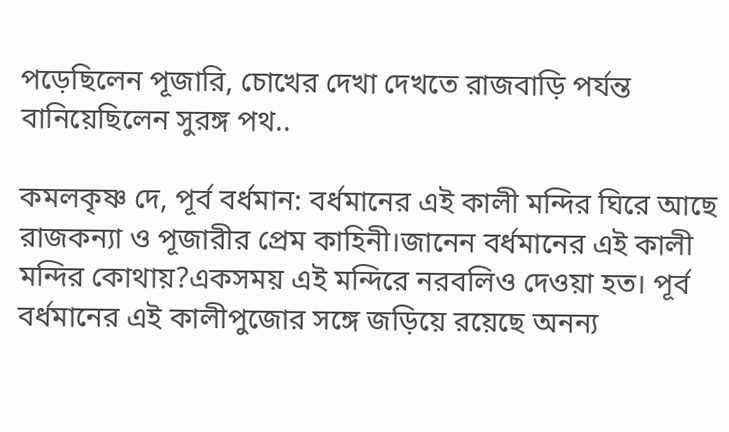পড়েছিলেন পূজারি, চোখের দেখা দেখতে রাজবাড়ি পর্যন্ত বানিয়েছিলেন সুরঙ্গ পথ..

কমলকৃষ্ণ দে, পূর্ব বর্ধমান: বর্ধমানের এই কালী মন্দির ঘিরে আছে রাজকন্যা ও পূজারীর প্রেম কাহিনী।জানেন বর্ধমানের এই কালী মন্দির কোথায়?একসময় এই মন্দিরে নরবলিও দেওয়া হত। পূর্ব বর্ধমানের এই কালীপুজোর সঙ্গে জড়িয়ে রয়েছে অনন্য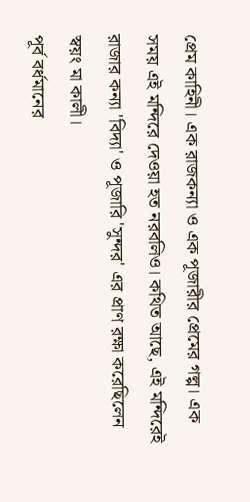প্রেম কাহিনী। এক রাজকন্যা ও এক পূজারীর প্রেমের গল্প। এক সময় এই মন্দিরে দেওয়া হত নরবলিও। কথিত আছে, এই মন্দিরেই রাজার কন্যা 'বিদ্যা' ও পূজারি 'সুন্দর' এর প্রাণ রক্ষা করেছিলেন স্বয়ং মা কালী।
পূর্ব বর্ধমানের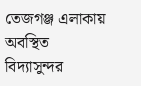তেজগঞ্জ এলাকায় অবস্থিত বিদ্যাসুন্দর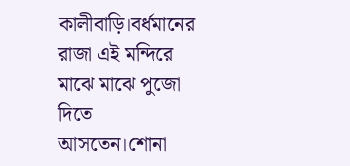কালীবাড়ি।বর্ধমানের রাজা এই মন্দিরে মাঝে মাঝে পুজো দিতে আসতেন।শোনা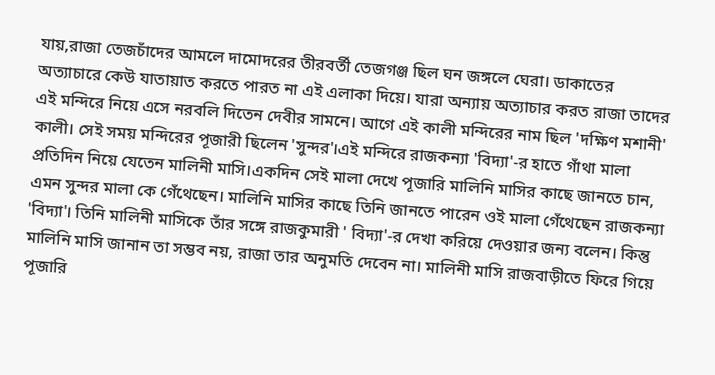যায়,রাজা তেজচাঁদের আমলে দামোদরের তীরবর্তী তেজগঞ্জ ছিল ঘন জঙ্গলে ঘেরা। ডাকাতের অত্যাচারে কেউ যাতায়াত করতে পারত না এই এলাকা দিয়ে। যারা অন্যায় অত্যাচার করত রাজা তাদের এই মন্দিরে নিয়ে এসে নরবলি দিতেন দেবীর সামনে। আগে এই কালী মন্দিরের নাম ছিল 'দক্ষিণ মশানী' কালী। সেই সময় মন্দিরের পূজারী ছিলেন 'সুন্দর'।এই মন্দিরে রাজকন্যা 'বিদ্যা'-র হাতে গাঁথা মালা প্রতিদিন নিয়ে যেতেন মালিনী মাসি।একদিন সেই মালা দেখে পূজারি মালিনি মাসির কাছে জানতে চান, এমন সুন্দর মালা কে গেঁথেছেন। মালিনি মাসির কাছে তিনি জানতে পারেন ওই মালা গেঁথেছেন রাজকন্যা 'বিদ্যা'। তিনি মালিনী মাসিকে তাঁর সঙ্গে রাজকুমারী ' বিদ্যা'-র দেখা করিয়ে দেওয়ার জন্য বলেন। কিন্তু মালিনি মাসি জানান তা সম্ভব নয়, রাজা তার অনুমতি দেবেন না। মালিনী মাসি রাজবাড়ীতে ফিরে গিয়ে পূজারি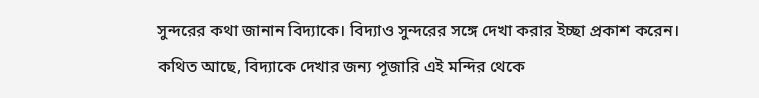সুন্দরের কথা জানান বিদ্যাকে। বিদ্যাও সুন্দরের সঙ্গে দেখা করার ইচ্ছা প্রকাশ করেন।
কথিত আছে, বিদ্যাকে দেখার জন্য পূজারি এই মন্দির থেকে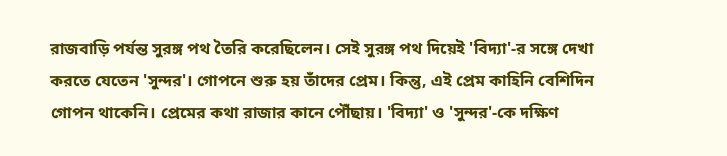রাজবাড়ি পর্যন্ত সুরঙ্গ পথ তৈরি করেছিলেন। সেই সুরঙ্গ পথ দিয়েই 'বিদ্যা'-র সঙ্গে দেখা করতে যেতেন 'সুন্দর'। গোপনে শুরু হয় তাঁদের প্রেম। কিন্তু, এই প্রেম কাহিনি বেশিদিন গোপন থাকেনি। প্রেমের কথা রাজার কানে পৌঁছায়। 'বিদ্যা' ও 'সুন্দর'-কে দক্ষিণ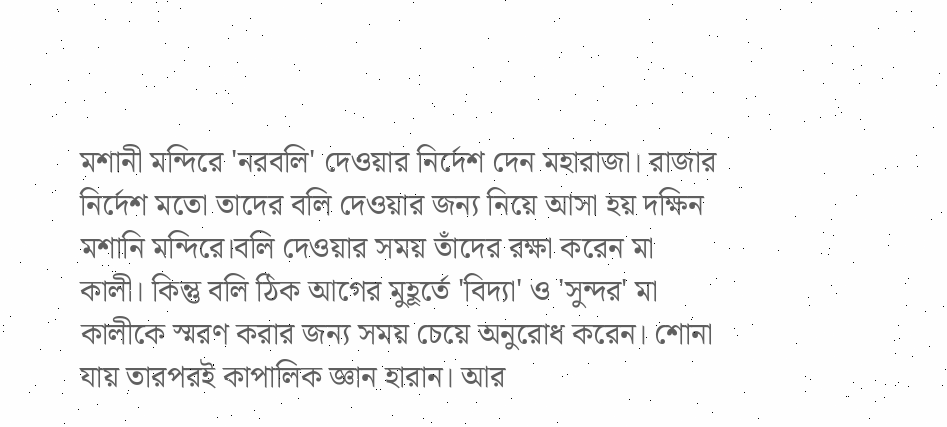মশানী মন্দিরে 'নরবলি' দেওয়ার নির্দেশ দেন মহারাজা। রাজার নির্দেশ মতো তাদের বলি দেওয়ার জন্য নিয়ে আসা হয় দক্ষিন মশানি মন্দিরে।বলি দেওয়ার সময় তাঁদের রক্ষা করেন মা কালী। কিন্তু বলি ঠিক আগের মুহূর্তে 'বিদ্যা' ও 'সুন্দর' মা কালীকে স্মরণ করার জন্য সময় চেয়ে অনুরোধ করেন। শোনা যায় তারপরই কাপালিক জ্ঞান হারান। আর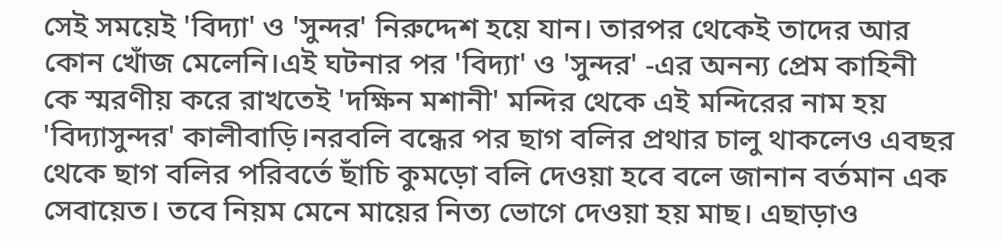সেই সময়েই 'বিদ্যা' ও 'সুন্দর' নিরুদ্দেশ হয়ে যান। তারপর থেকেই তাদের আর কোন খোঁজ মেলেনি।এই ঘটনার পর 'বিদ্যা' ও 'সুন্দর' -এর অনন্য প্রেম কাহিনী কে স্মরণীয় করে রাখতেই 'দক্ষিন মশানী' মন্দির থেকে এই মন্দিরের নাম হয় 'বিদ্যাসুন্দর' কালীবাড়ি।নরবলি বন্ধের পর ছাগ বলির প্রথার চালু থাকলেও এবছর থেকে ছাগ বলির পরিবর্তে ছাঁচি কুমড়ো বলি দেওয়া হবে বলে জানান বর্তমান এক সেবায়েত। তবে নিয়ম মেনে মায়ের নিত্য ভোগে দেওয়া হয় মাছ। এছাড়াও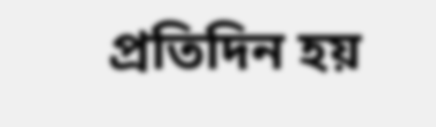প্রতিদিন হয়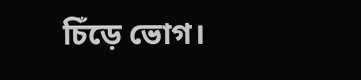চিঁড়ে ভোগ।